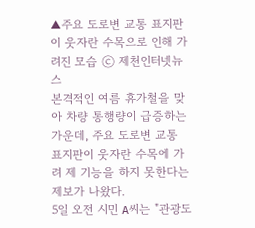▲주요 도로변 교통 표지판이 웃자란 수목으로 인해 가려진 모습 ⓒ 제천인터넷뉴스
본격적인 여름 휴가철을 맞아 차량 통행량이 급증하는 가운데, 주요 도로변 교통 표지판이 웃자란 수목에 가려 제 기능을 하지 못한다는 제보가 나왔다.
5일 오전 시민 A씨는 "관광도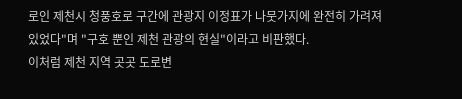로인 제천시 청풍호로 구간에 관광지 이정표가 나뭇가지에 완전히 가려져 있었다"며 "구호 뿐인 제천 관광의 현실"이라고 비판했다.
이처럼 제천 지역 곳곳 도로변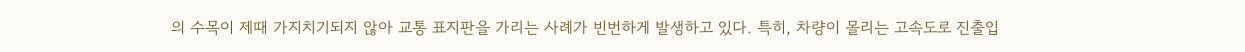의 수목이 제때 가지치기되지 않아 교통 표지판을 가리는 사례가 빈번하게 발생하고 있다. 특히, 차량이 몰리는 고속도로 진출입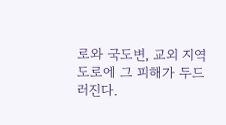로와 국도변, 교외 지역 도로에 그 피해가 두드러진다.